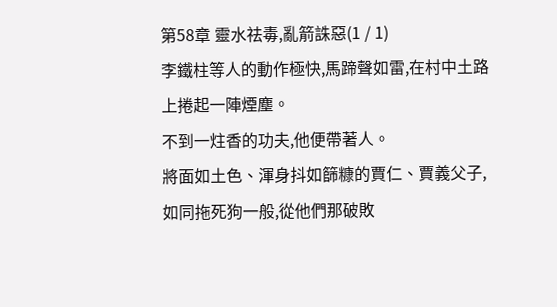第58章 靈水祛毒,亂箭誅惡(1 / 1)
李鐵柱等人的動作極快,馬蹄聲如雷,在村中土路上捲起一陣煙塵。
不到一炷香的功夫,他便帶著人。
將面如土色、渾身抖如篩糠的賈仁、賈義父子,如同拖死狗一般,從他們那破敗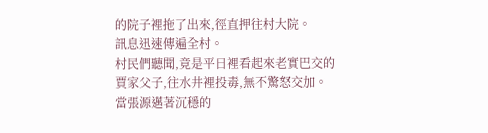的院子裡拖了出來,徑直押往村大院。
訊息迅速傳遍全村。
村民們聽聞,竟是平日裡看起來老實巴交的賈家父子,往水井裡投毒,無不驚怒交加。
當張源邁著沉穩的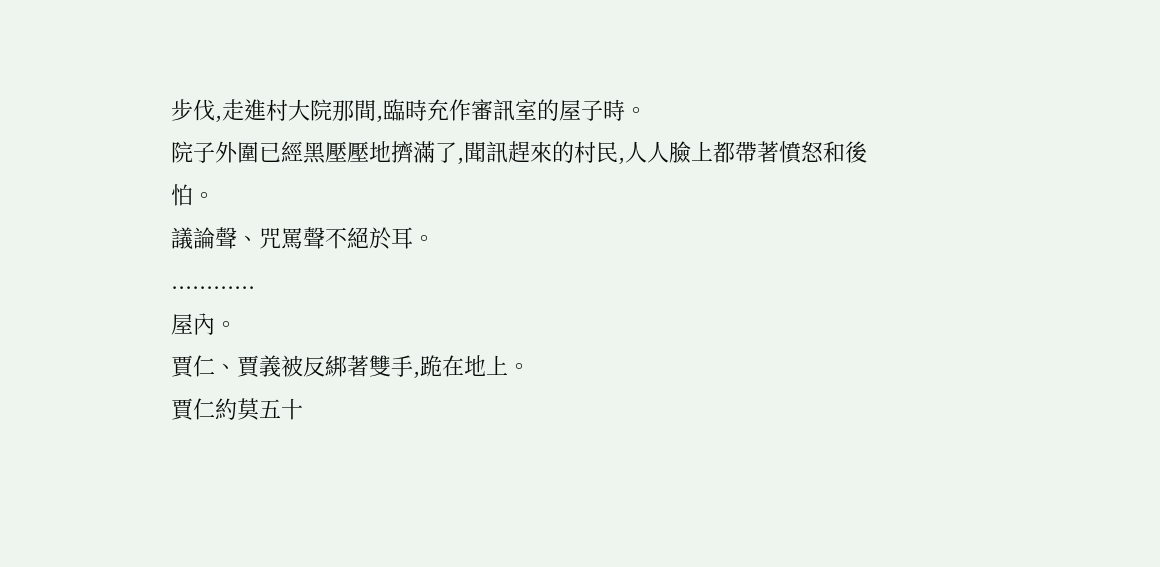步伐,走進村大院那間,臨時充作審訊室的屋子時。
院子外圍已經黑壓壓地擠滿了,聞訊趕來的村民,人人臉上都帶著憤怒和後怕。
議論聲、咒罵聲不絕於耳。
............
屋內。
賈仁、賈義被反綁著雙手,跪在地上。
賈仁約莫五十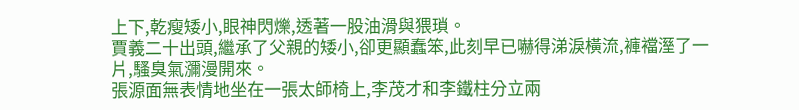上下,乾瘦矮小,眼神閃爍,透著一股油滑與猥瑣。
賈義二十出頭,繼承了父親的矮小,卻更顯蠢笨,此刻早已嚇得涕淚橫流,褲襠溼了一片,騷臭氣瀰漫開來。
張源面無表情地坐在一張太師椅上,李茂才和李鐵柱分立兩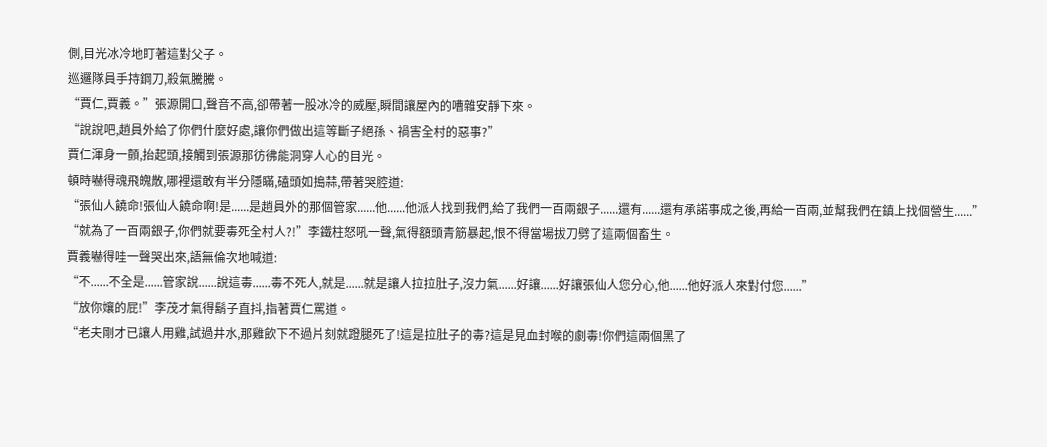側,目光冰冷地盯著這對父子。
巡邏隊員手持鋼刀,殺氣騰騰。
“賈仁,賈義。”張源開口,聲音不高,卻帶著一股冰冷的威壓,瞬間讓屋內的嘈雜安靜下來。
“說說吧,趙員外給了你們什麼好處,讓你們做出這等斷子絕孫、禍害全村的惡事?”
賈仁渾身一顫,抬起頭,接觸到張源那彷彿能洞穿人心的目光。
頓時嚇得魂飛魄散,哪裡還敢有半分隱瞞,磕頭如搗蒜,帶著哭腔道:
“張仙人饒命!張仙人饒命啊!是......是趙員外的那個管家......他......他派人找到我們,給了我們一百兩銀子......還有......還有承諾事成之後,再給一百兩,並幫我們在鎮上找個營生......”
“就為了一百兩銀子,你們就要毒死全村人?!”李鐵柱怒吼一聲,氣得額頭青筋暴起,恨不得當場拔刀劈了這兩個畜生。
賈義嚇得哇一聲哭出來,語無倫次地喊道:
“不......不全是......管家說......說這毒......毒不死人,就是......就是讓人拉拉肚子,沒力氣......好讓......好讓張仙人您分心,他......他好派人來對付您......”
“放你孃的屁!”李茂才氣得鬍子直抖,指著賈仁罵道。
“老夫剛才已讓人用雞,試過井水,那雞飲下不過片刻就蹬腿死了!這是拉肚子的毒?這是見血封喉的劇毒!你們這兩個黑了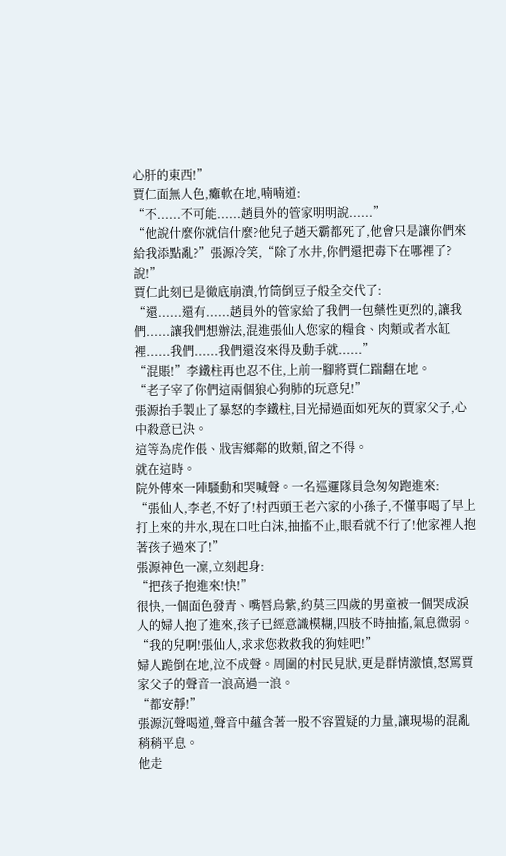心肝的東西!”
賈仁面無人色,癱軟在地,喃喃道:
“不......不可能......趙員外的管家明明說......”
“他說什麼你就信什麼?他兒子趙天霸都死了,他會只是讓你們來給我添點亂?”張源冷笑,“除了水井,你們還把毒下在哪裡了?說!”
賈仁此刻已是徹底崩潰,竹筒倒豆子般全交代了:
“還......還有......趙員外的管家給了我們一包藥性更烈的,讓我們......讓我們想辦法,混進張仙人您家的糧食、肉類或者水缸裡......我們......我們還沒來得及動手就......”
“混賬!”李鐵柱再也忍不住,上前一腳將賈仁踹翻在地。
“老子宰了你們這兩個狼心狗肺的玩意兒!”
張源抬手製止了暴怒的李鐵柱,目光掃過面如死灰的賈家父子,心中殺意已決。
這等為虎作倀、戕害鄉鄰的敗類,留之不得。
就在這時。
院外傳來一陣騷動和哭喊聲。一名巡邏隊員急匆匆跑進來:
“張仙人,李老,不好了!村西頭王老六家的小孫子,不懂事喝了早上打上來的井水,現在口吐白沫,抽搐不止,眼看就不行了!他家裡人抱著孩子過來了!”
張源神色一凜,立刻起身:
“把孩子抱進來!快!”
很快,一個面色發青、嘴唇烏紫,約莫三四歲的男童被一個哭成淚人的婦人抱了進來,孩子已經意識模糊,四肢不時抽搐,氣息微弱。
“我的兒啊!張仙人,求求您救救我的狗娃吧!”
婦人跪倒在地,泣不成聲。周圍的村民見狀,更是群情激憤,怒罵賈家父子的聲音一浪高過一浪。
“都安靜!”
張源沉聲喝道,聲音中蘊含著一股不容置疑的力量,讓現場的混亂稍稍平息。
他走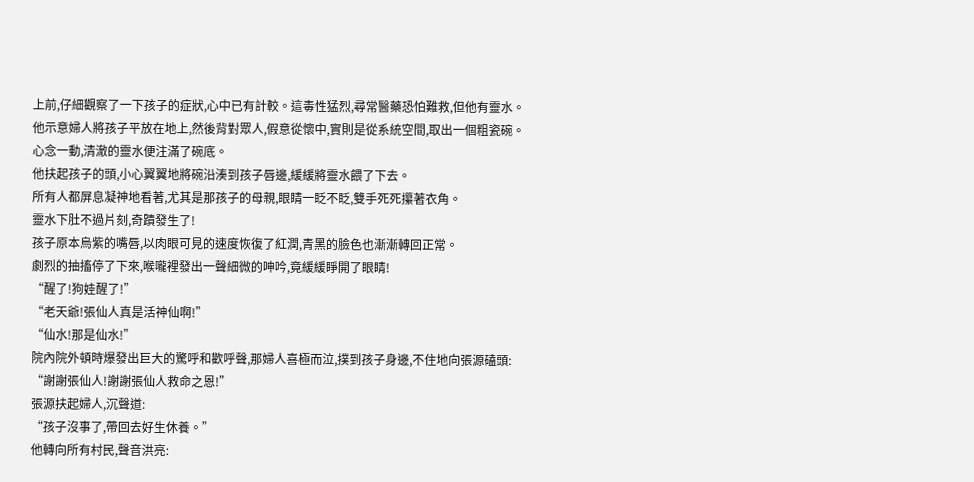上前,仔細觀察了一下孩子的症狀,心中已有計較。這毒性猛烈,尋常醫藥恐怕難救,但他有靈水。
他示意婦人將孩子平放在地上,然後背對眾人,假意從懷中,實則是從系統空間,取出一個粗瓷碗。
心念一動,清澈的靈水便注滿了碗底。
他扶起孩子的頭,小心翼翼地將碗沿湊到孩子唇邊,緩緩將靈水餵了下去。
所有人都屏息凝神地看著,尤其是那孩子的母親,眼睛一眨不眨,雙手死死攥著衣角。
靈水下肚不過片刻,奇蹟發生了!
孩子原本烏紫的嘴唇,以肉眼可見的速度恢復了紅潤,青黑的臉色也漸漸轉回正常。
劇烈的抽搐停了下來,喉嚨裡發出一聲細微的呻吟,竟緩緩睜開了眼睛!
“醒了!狗娃醒了!”
“老天爺!張仙人真是活神仙啊!”
“仙水!那是仙水!”
院內院外頓時爆發出巨大的驚呼和歡呼聲,那婦人喜極而泣,撲到孩子身邊,不住地向張源磕頭:
“謝謝張仙人!謝謝張仙人救命之恩!”
張源扶起婦人,沉聲道:
“孩子沒事了,帶回去好生休養。”
他轉向所有村民,聲音洪亮: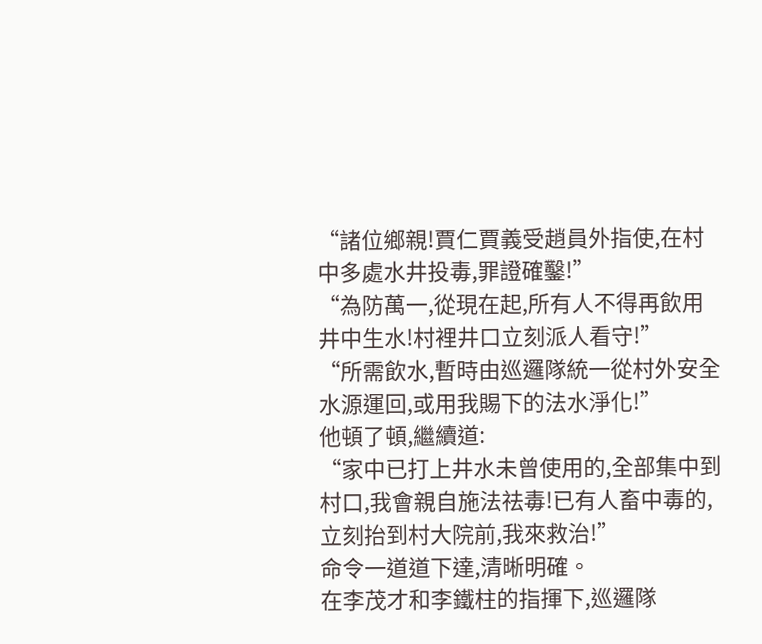“諸位鄉親!賈仁賈義受趙員外指使,在村中多處水井投毒,罪證確鑿!”
“為防萬一,從現在起,所有人不得再飲用井中生水!村裡井口立刻派人看守!”
“所需飲水,暫時由巡邏隊統一從村外安全水源運回,或用我賜下的法水淨化!”
他頓了頓,繼續道:
“家中已打上井水未曾使用的,全部集中到村口,我會親自施法祛毒!已有人畜中毒的,立刻抬到村大院前,我來救治!”
命令一道道下達,清晰明確。
在李茂才和李鐵柱的指揮下,巡邏隊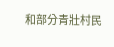和部分青壯村民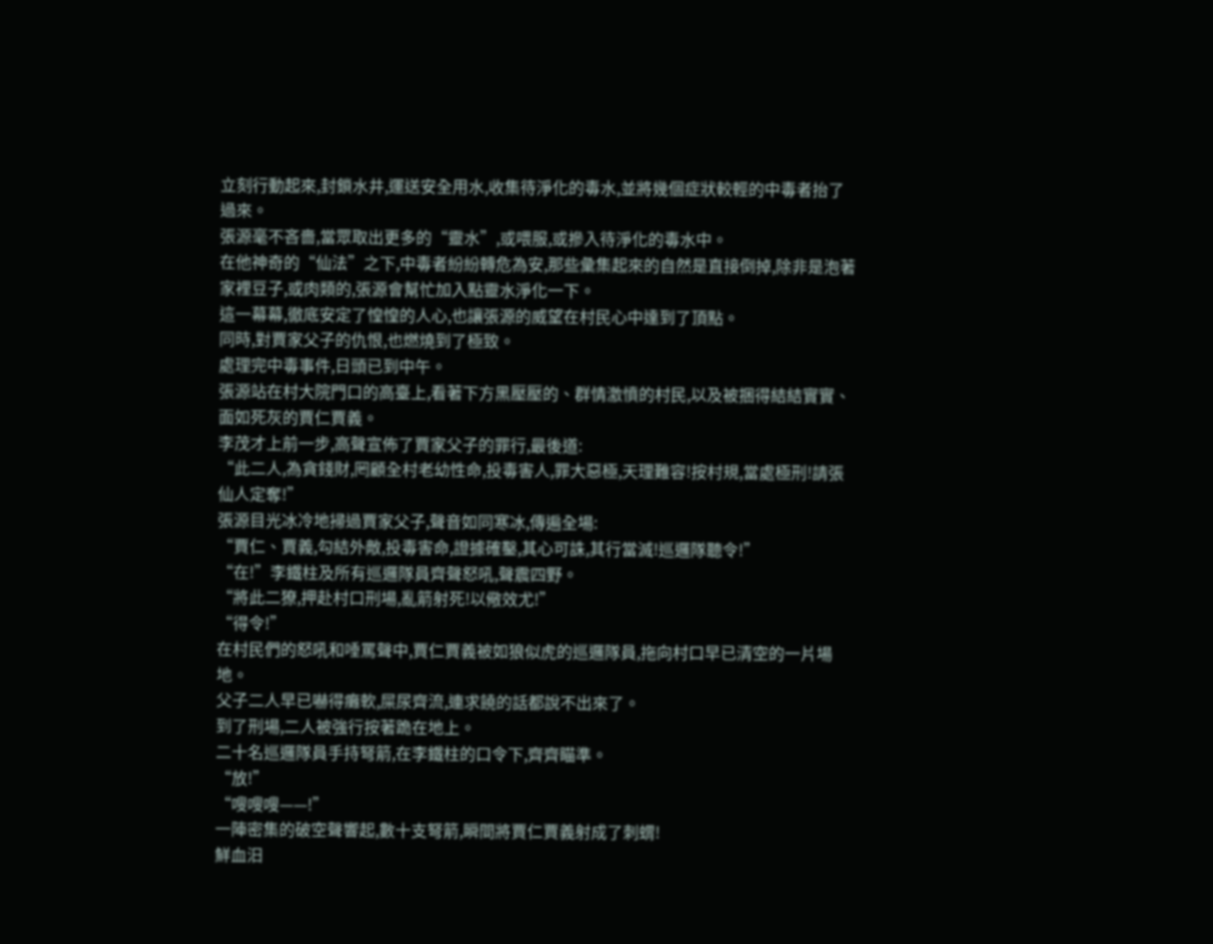立刻行動起來,封鎖水井,運送安全用水,收集待淨化的毒水,並將幾個症狀較輕的中毒者抬了過來。
張源毫不吝嗇,當眾取出更多的“靈水”,或喂服,或摻入待淨化的毒水中。
在他神奇的“仙法”之下,中毒者紛紛轉危為安,那些彙集起來的自然是直接倒掉,除非是泡著家裡豆子,或肉類的,張源會幫忙加入點靈水淨化一下。
這一幕幕,徹底安定了惶惶的人心,也讓張源的威望在村民心中達到了頂點。
同時,對賈家父子的仇恨,也燃燒到了極致。
處理完中毒事件,日頭已到中午。
張源站在村大院門口的高臺上,看著下方黑壓壓的、群情激憤的村民,以及被捆得結結實實、面如死灰的賈仁賈義。
李茂才上前一步,高聲宣佈了賈家父子的罪行,最後道:
“此二人,為貪錢財,罔顧全村老幼性命,投毒害人,罪大惡極,天理難容!按村規,當處極刑!請張仙人定奪!”
張源目光冰冷地掃過賈家父子,聲音如同寒冰,傳遍全場:
“賈仁、賈義,勾結外敵,投毒害命,證據確鑿,其心可誅,其行當滅!巡邏隊聽令!”
“在!”李鐵柱及所有巡邏隊員齊聲怒吼,聲震四野。
“將此二獠,押赴村口刑場,亂箭射死!以儆效尤!”
“得令!”
在村民們的怒吼和唾罵聲中,賈仁賈義被如狼似虎的巡邏隊員,拖向村口早已清空的一片場地。
父子二人早已嚇得癱軟,屎尿齊流,連求饒的話都說不出來了。
到了刑場,二人被強行按著跪在地上。
二十名巡邏隊員手持弩箭,在李鐵柱的口令下,齊齊瞄準。
“放!”
“嗖嗖嗖——!”
一陣密集的破空聲響起,數十支弩箭,瞬間將賈仁賈義射成了刺蝟!
鮮血汩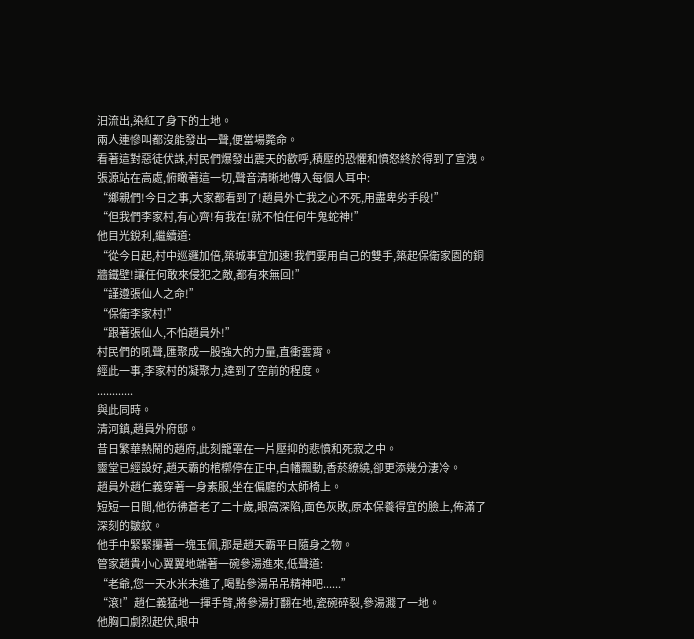汩流出,染紅了身下的土地。
兩人連慘叫都沒能發出一聲,便當場斃命。
看著這對惡徒伏誅,村民們爆發出震天的歡呼,積壓的恐懼和憤怒終於得到了宣洩。
張源站在高處,俯瞰著這一切,聲音清晰地傳入每個人耳中:
“鄉親們!今日之事,大家都看到了!趙員外亡我之心不死,用盡卑劣手段!”
“但我們李家村,有心齊!有我在!就不怕任何牛鬼蛇神!”
他目光銳利,繼續道:
“從今日起,村中巡邏加倍,築城事宜加速!我們要用自己的雙手,築起保衛家園的銅牆鐵壁!讓任何敢來侵犯之敵,都有來無回!”
“謹遵張仙人之命!”
“保衛李家村!”
“跟著張仙人,不怕趙員外!”
村民們的吼聲,匯聚成一股強大的力量,直衝雲霄。
經此一事,李家村的凝聚力,達到了空前的程度。
............
與此同時。
清河鎮,趙員外府邸。
昔日繁華熱鬧的趙府,此刻籠罩在一片壓抑的悲憤和死寂之中。
靈堂已經設好,趙天霸的棺槨停在正中,白幡飄動,香菸繚繞,卻更添幾分淒冷。
趙員外趙仁義穿著一身素服,坐在偏廳的太師椅上。
短短一日間,他彷彿蒼老了二十歲,眼窩深陷,面色灰敗,原本保養得宜的臉上,佈滿了深刻的皺紋。
他手中緊緊攥著一塊玉佩,那是趙天霸平日隨身之物。
管家趙貴小心翼翼地端著一碗參湯進來,低聲道:
“老爺,您一天水米未進了,喝點參湯吊吊精神吧......”
“滾!”趙仁義猛地一揮手臂,將參湯打翻在地,瓷碗碎裂,參湯濺了一地。
他胸口劇烈起伏,眼中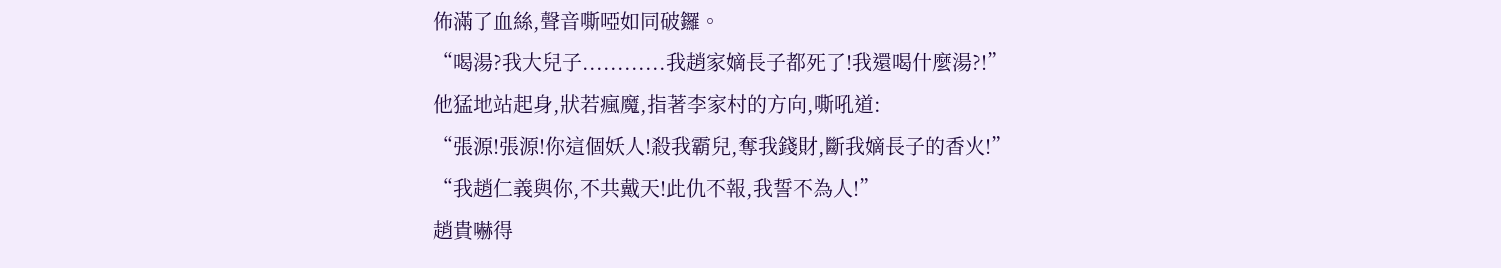佈滿了血絲,聲音嘶啞如同破鑼。
“喝湯?我大兒子............我趙家嫡長子都死了!我還喝什麼湯?!”
他猛地站起身,狀若瘋魔,指著李家村的方向,嘶吼道:
“張源!張源!你這個妖人!殺我霸兒,奪我錢財,斷我嫡長子的香火!”
“我趙仁義與你,不共戴天!此仇不報,我誓不為人!”
趙貴嚇得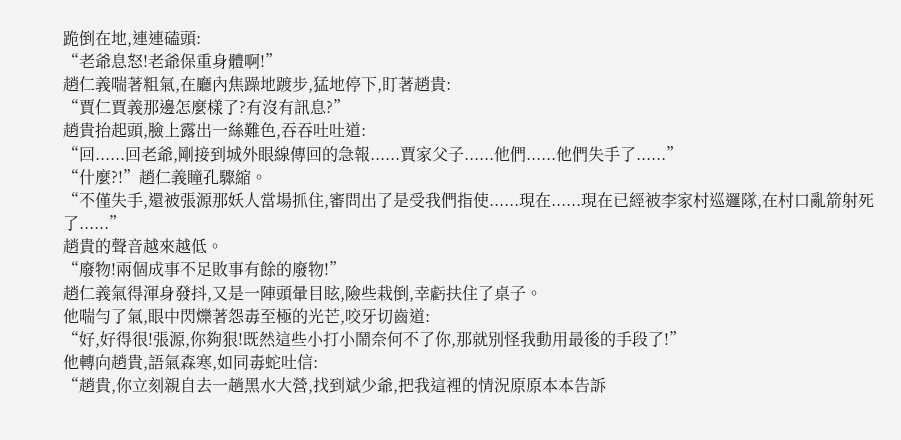跪倒在地,連連磕頭:
“老爺息怒!老爺保重身體啊!”
趙仁義喘著粗氣,在廳內焦躁地踱步,猛地停下,盯著趙貴:
“賈仁賈義那邊怎麼樣了?有沒有訊息?”
趙貴抬起頭,臉上露出一絲難色,吞吞吐吐道:
“回......回老爺,剛接到城外眼線傳回的急報......賈家父子......他們......他們失手了......”
“什麼?!”趙仁義瞳孔驟縮。
“不僅失手,還被張源那妖人當場抓住,審問出了是受我們指使......現在......現在已經被李家村巡邏隊,在村口亂箭射死了......”
趙貴的聲音越來越低。
“廢物!兩個成事不足敗事有餘的廢物!”
趙仁義氣得渾身發抖,又是一陣頭暈目眩,險些栽倒,幸虧扶住了桌子。
他喘勻了氣,眼中閃爍著怨毒至極的光芒,咬牙切齒道:
“好,好得很!張源,你夠狠!既然這些小打小鬧奈何不了你,那就別怪我動用最後的手段了!”
他轉向趙貴,語氣森寒,如同毒蛇吐信:
“趙貴,你立刻親自去一趟黑水大營,找到斌少爺,把我這裡的情況原原本本告訴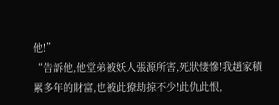他!”
“告訴他,他堂弟被妖人張源所害,死狀悽慘!我趙家積累多年的財富,也被此獠劫掠不少!此仇此恨,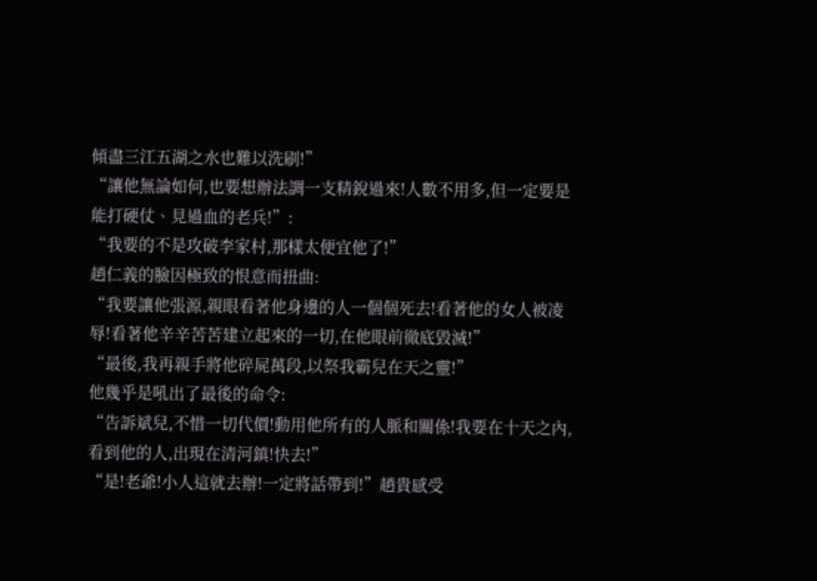傾盡三江五湖之水也難以洗刷!”
“讓他無論如何,也要想辦法調一支精銳過來!人數不用多,但一定要是能打硬仗、見過血的老兵!”:
“我要的不是攻破李家村,那樣太便宜他了!”
趙仁義的臉因極致的恨意而扭曲:
“我要讓他張源,親眼看著他身邊的人一個個死去!看著他的女人被凌辱!看著他辛辛苦苦建立起來的一切,在他眼前徹底毀滅!”
“最後,我再親手將他碎屍萬段,以祭我霸兒在天之靈!”
他幾乎是吼出了最後的命令:
“告訴斌兒,不惜一切代價!動用他所有的人脈和關係!我要在十天之內,看到他的人,出現在清河鎮!快去!”
“是!老爺!小人這就去辦!一定將話帶到!”趙貴感受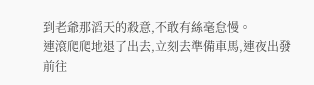到老爺那滔天的殺意,不敢有絲毫怠慢。
連滾爬爬地退了出去,立刻去準備車馬,連夜出發前往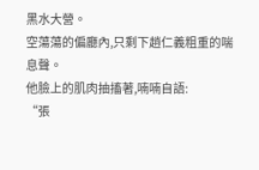黑水大營。
空蕩蕩的偏廳內,只剩下趙仁義粗重的喘息聲。
他臉上的肌肉抽搐著,喃喃自語:
“張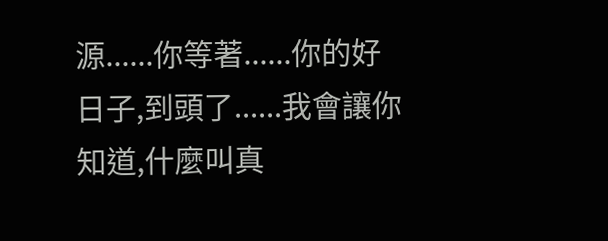源......你等著......你的好日子,到頭了......我會讓你知道,什麼叫真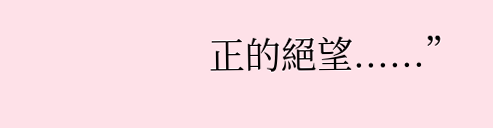正的絕望......”